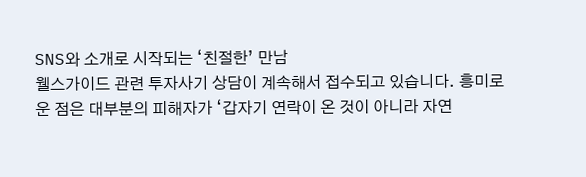SNS와 소개로 시작되는 ‘친절한’ 만남
웰스가이드 관련 투자사기 상담이 계속해서 접수되고 있습니다. 흥미로운 점은 대부분의 피해자가 ‘갑자기 연락이 온 것이 아니라 자연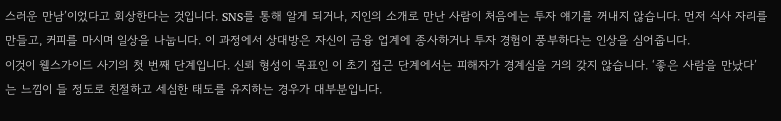스러운 만남’이었다고 회상한다는 것입니다. SNS를 통해 알게 되거나, 지인의 소개로 만난 사람이 처음에는 투자 얘기를 꺼내지 않습니다. 먼저 식사 자리를 만들고, 커피를 마시며 일상을 나눕니다. 이 과정에서 상대방은 자신이 금융 업계에 종사하거나 투자 경험이 풍부하다는 인상을 심어줍니다.
이것이 웰스가이드 사기의 첫 번째 단계입니다. 신뢰 형성이 목표인 이 초기 접근 단계에서는 피해자가 경계심을 거의 갖지 않습니다. ‘좋은 사람을 만났다’는 느낌이 들 정도로 친절하고 세심한 태도를 유지하는 경우가 대부분입니다.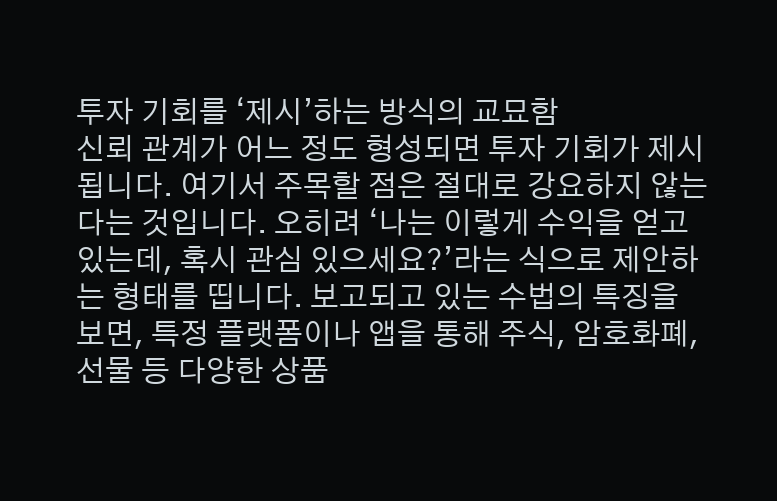투자 기회를 ‘제시’하는 방식의 교묘함
신뢰 관계가 어느 정도 형성되면 투자 기회가 제시됩니다. 여기서 주목할 점은 절대로 강요하지 않는다는 것입니다. 오히려 ‘나는 이렇게 수익을 얻고 있는데, 혹시 관심 있으세요?’라는 식으로 제안하는 형태를 띱니다. 보고되고 있는 수법의 특징을 보면, 특정 플랫폼이나 앱을 통해 주식, 암호화폐, 선물 등 다양한 상품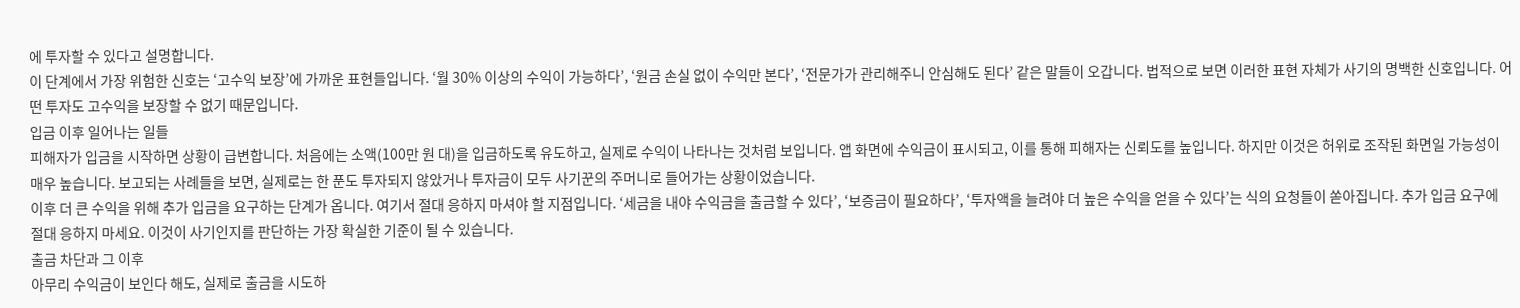에 투자할 수 있다고 설명합니다.
이 단계에서 가장 위험한 신호는 ‘고수익 보장’에 가까운 표현들입니다. ‘월 30% 이상의 수익이 가능하다’, ‘원금 손실 없이 수익만 본다’, ‘전문가가 관리해주니 안심해도 된다’ 같은 말들이 오갑니다. 법적으로 보면 이러한 표현 자체가 사기의 명백한 신호입니다. 어떤 투자도 고수익을 보장할 수 없기 때문입니다.
입금 이후 일어나는 일들
피해자가 입금을 시작하면 상황이 급변합니다. 처음에는 소액(100만 원 대)을 입금하도록 유도하고, 실제로 수익이 나타나는 것처럼 보입니다. 앱 화면에 수익금이 표시되고, 이를 통해 피해자는 신뢰도를 높입니다. 하지만 이것은 허위로 조작된 화면일 가능성이 매우 높습니다. 보고되는 사례들을 보면, 실제로는 한 푼도 투자되지 않았거나 투자금이 모두 사기꾼의 주머니로 들어가는 상황이었습니다.
이후 더 큰 수익을 위해 추가 입금을 요구하는 단계가 옵니다. 여기서 절대 응하지 마셔야 할 지점입니다. ‘세금을 내야 수익금을 출금할 수 있다’, ‘보증금이 필요하다’, ‘투자액을 늘려야 더 높은 수익을 얻을 수 있다’는 식의 요청들이 쏟아집니다. 추가 입금 요구에 절대 응하지 마세요. 이것이 사기인지를 판단하는 가장 확실한 기준이 될 수 있습니다.
출금 차단과 그 이후
아무리 수익금이 보인다 해도, 실제로 출금을 시도하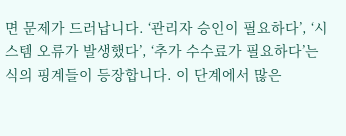면 문제가 드러납니다. ‘관리자 승인이 필요하다’, ‘시스템 오류가 발생했다’, ‘추가 수수료가 필요하다’는 식의 핑계들이 등장합니다. 이 단계에서 많은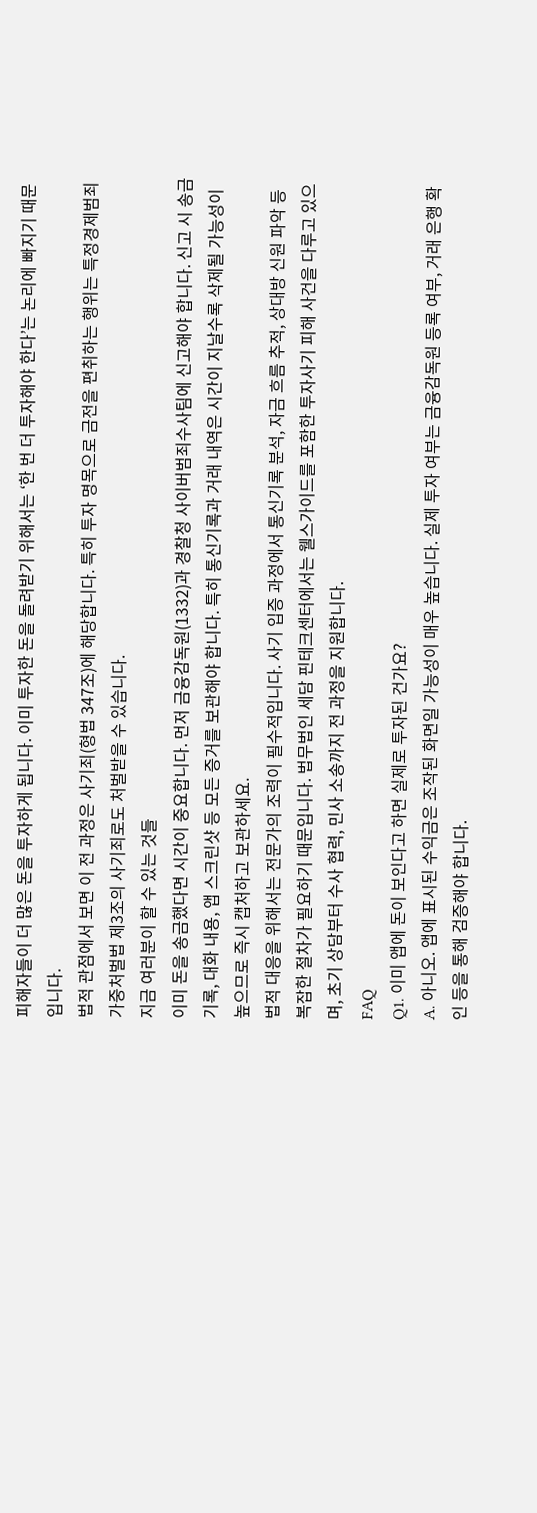피해자들이 더 많은 돈을 투자하게 됩니다. 이미 투자한 돈을 돌려받기 위해서는 ‘한 번 더 투자해야 한다’는 논리에 빠지기 때문입니다.
법적 관점에서 보면 이 전 과정은 사기죄(형법 347조)에 해당합니다. 특히 투자 명목으로 금전을 편취하는 행위는 특정경제범죄가중처벌법 제3조의 사기죄로도 처벌받을 수 있습니다.
지금 여러분이 할 수 있는 것들
이미 돈을 송금했다면 시간이 중요합니다. 먼저 금융감독원(1332)과 경찰청 사이버범죄수사팀에 신고해야 합니다. 신고 시 송금 기록, 대화 내용, 앱 스크린샷 등 모든 증거를 보관해야 합니다. 특히 통신기록과 거래 내역은 시간이 지날수록 삭제될 가능성이 높으므로 즉시 캡처하고 보관하세요.
법적 대응을 위해서는 전문가의 조력이 필수적입니다. 사기 입증 과정에서 통신기록 분석, 자금 흐름 추적, 상대방 신원 파악 등 복잡한 절차가 필요하기 때문입니다. 법무법인 세담 핀테크센터에서는 웰스가이드를 포함한 투자사기 피해 사건을 다루고 있으며, 초기 상담부터 수사 협력, 민사 소송까지 전 과정을 지원합니다.
FAQ
Q1. 이미 앱에 돈이 보인다고 하면 실제로 투자된 건가요?
A. 아니오. 앱에 표시된 수익금은 조작된 화면일 가능성이 매우 높습니다. 실제 투자 여부는 금융감독원 등록 여부, 거래 은행 확인 등을 통해 검증해야 합니다.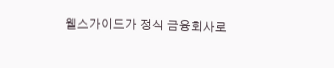웰스가이드가 정식 금융회사로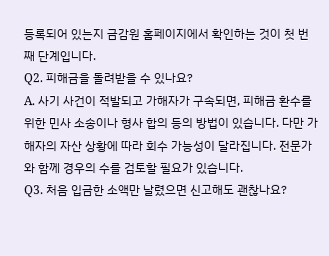등록되어 있는지 금감원 홈페이지에서 확인하는 것이 첫 번째 단계입니다.
Q2. 피해금을 돌려받을 수 있나요?
A. 사기 사건이 적발되고 가해자가 구속되면, 피해금 환수를 위한 민사 소송이나 형사 합의 등의 방법이 있습니다. 다만 가해자의 자산 상황에 따라 회수 가능성이 달라집니다. 전문가와 함께 경우의 수를 검토할 필요가 있습니다.
Q3. 처음 입금한 소액만 날렸으면 신고해도 괜찮나요?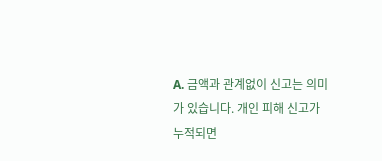A. 금액과 관계없이 신고는 의미가 있습니다. 개인 피해 신고가 누적되면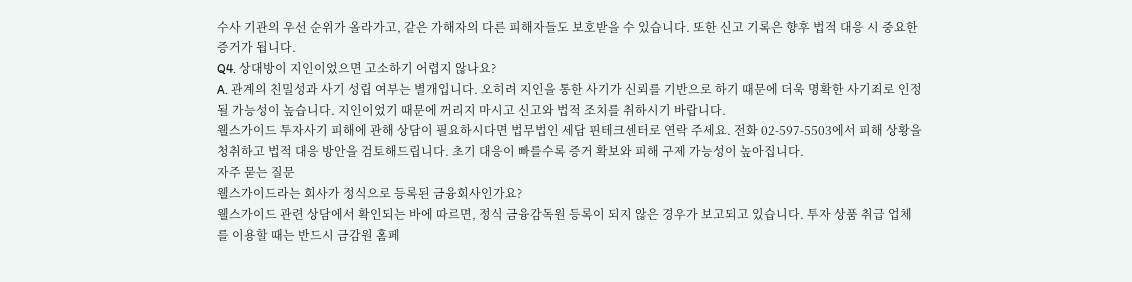수사 기관의 우선 순위가 올라가고, 같은 가해자의 다른 피해자들도 보호받을 수 있습니다. 또한 신고 기록은 향후 법적 대응 시 중요한 증거가 됩니다.
Q4. 상대방이 지인이었으면 고소하기 어렵지 않나요?
A. 관계의 친밀성과 사기 성립 여부는 별개입니다. 오히려 지인을 통한 사기가 신뢰를 기반으로 하기 때문에 더욱 명확한 사기죄로 인정될 가능성이 높습니다. 지인이었기 때문에 꺼리지 마시고 신고와 법적 조치를 취하시기 바랍니다.
웰스가이드 투자사기 피해에 관해 상담이 필요하시다면 법무법인 세담 핀테크센터로 연락 주세요. 전화 02-597-5503에서 피해 상황을 청취하고 법적 대응 방안을 검토해드립니다. 초기 대응이 빠를수록 증거 확보와 피해 구제 가능성이 높아집니다.
자주 묻는 질문
웰스가이드라는 회사가 정식으로 등록된 금융회사인가요?
웰스가이드 관련 상담에서 확인되는 바에 따르면, 정식 금융감독원 등록이 되지 않은 경우가 보고되고 있습니다. 투자 상품 취급 업체를 이용할 때는 반드시 금감원 홈페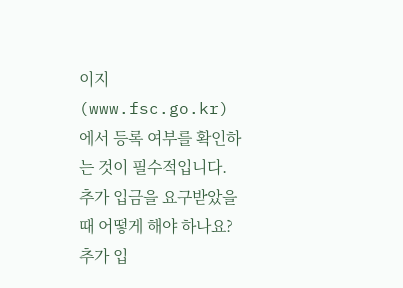이지(www.fsc.go.kr)에서 등록 여부를 확인하는 것이 필수적입니다.
추가 입금을 요구받았을 때 어떻게 해야 하나요?
추가 입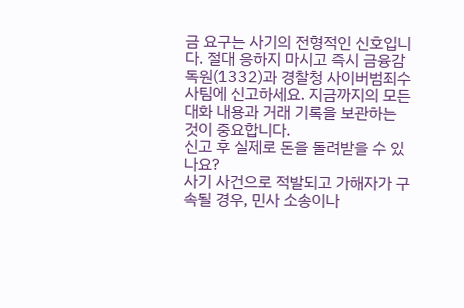금 요구는 사기의 전형적인 신호입니다. 절대 응하지 마시고 즉시 금융감독원(1332)과 경찰청 사이버범죄수사팀에 신고하세요. 지금까지의 모든 대화 내용과 거래 기록을 보관하는 것이 중요합니다.
신고 후 실제로 돈을 돌려받을 수 있나요?
사기 사건으로 적발되고 가해자가 구속될 경우, 민사 소송이나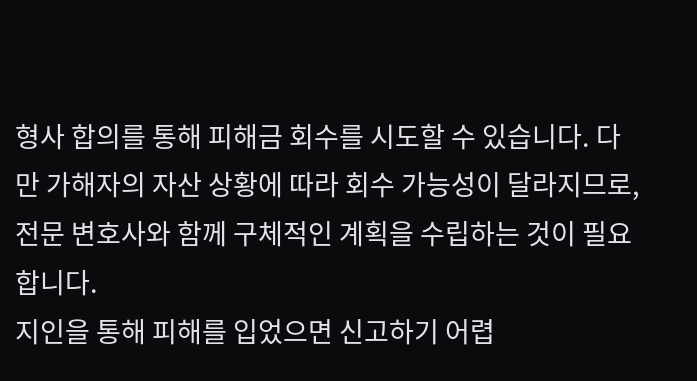형사 합의를 통해 피해금 회수를 시도할 수 있습니다. 다만 가해자의 자산 상황에 따라 회수 가능성이 달라지므로, 전문 변호사와 함께 구체적인 계획을 수립하는 것이 필요합니다.
지인을 통해 피해를 입었으면 신고하기 어렵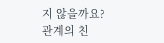지 않을까요?
관계의 친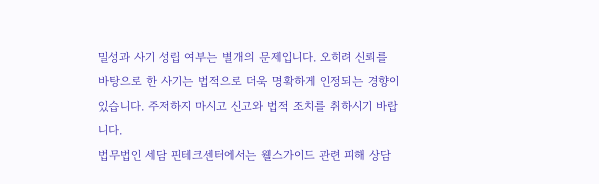밀성과 사기 성립 여부는 별개의 문제입니다. 오히려 신뢰를 바탕으로 한 사기는 법적으로 더욱 명확하게 인정되는 경향이 있습니다. 주저하지 마시고 신고와 법적 조치를 취하시기 바랍니다.
법무법인 세담 핀테크센터에서는 웰스가이드 관련 피해 상담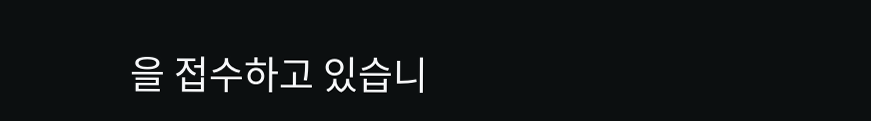을 접수하고 있습니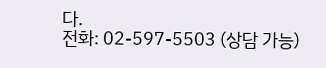다.
전화: 02-597-5503 (상담 가능)